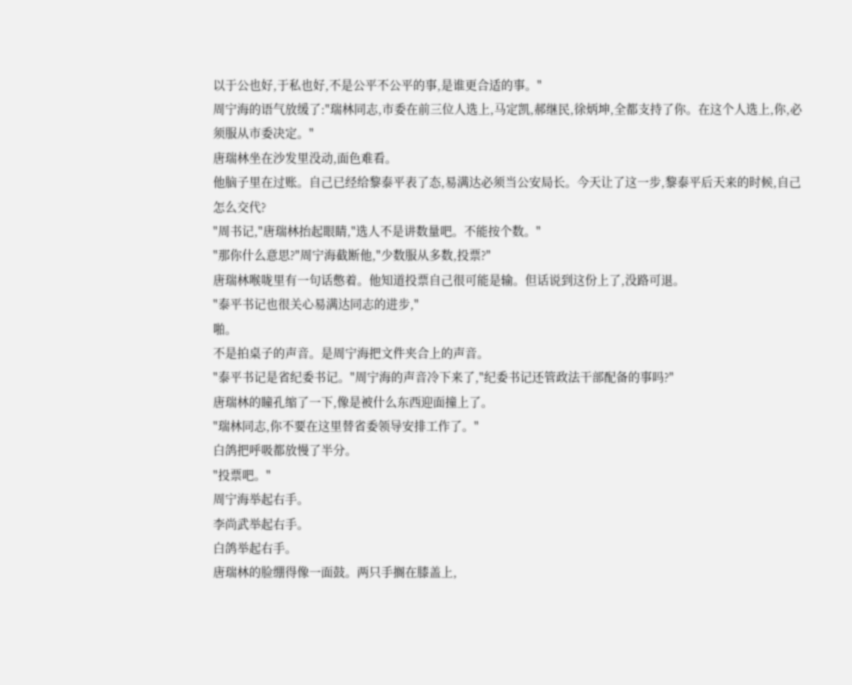以于公也好,于私也好,不是公平不公平的事,是谁更合适的事。"
周宁海的语气放缓了:"瑞林同志,市委在前三位人选上,马定凯,郝继民,徐炳坤,全都支持了你。在这个人选上,你,必须服从市委决定。"
唐瑞林坐在沙发里没动,面色难看。
他脑子里在过账。自己已经给黎泰平表了态,易满达必须当公安局长。今天让了这一步,黎泰平后天来的时候,自己怎么交代?
"周书记,"唐瑞林抬起眼睛,"选人不是讲数量吧。不能按个数。"
"那你什么意思?"周宁海截断他,"少数服从多数,投票?"
唐瑞林喉咙里有一句话憋着。他知道投票自己很可能是输。但话说到这份上了,没路可退。
"泰平书记也很关心易满达同志的进步,"
啪。
不是拍桌子的声音。是周宁海把文件夹合上的声音。
"泰平书记是省纪委书记。"周宁海的声音冷下来了,"纪委书记还管政法干部配备的事吗?"
唐瑞林的瞳孔缩了一下,像是被什么东西迎面撞上了。
"瑞林同志,你不要在这里替省委领导安排工作了。"
白鸽把呼吸都放慢了半分。
"投票吧。"
周宁海举起右手。
李尚武举起右手。
白鸽举起右手。
唐瑞林的脸绷得像一面鼓。两只手搁在膝盖上,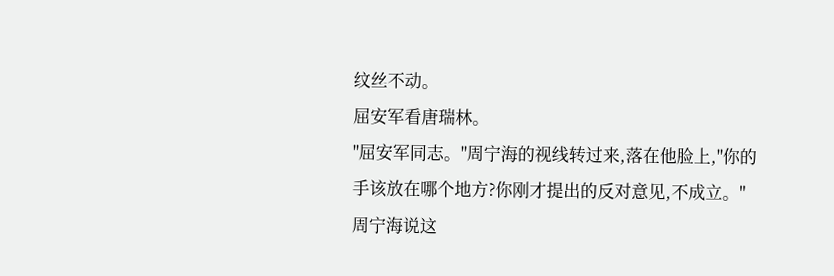纹丝不动。
屈安军看唐瑞林。
"屈安军同志。"周宁海的视线转过来,落在他脸上,"你的手该放在哪个地方?你刚才提出的反对意见,不成立。"
周宁海说这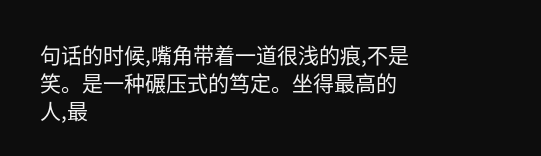句话的时候,嘴角带着一道很浅的痕,不是笑。是一种碾压式的笃定。坐得最高的人,最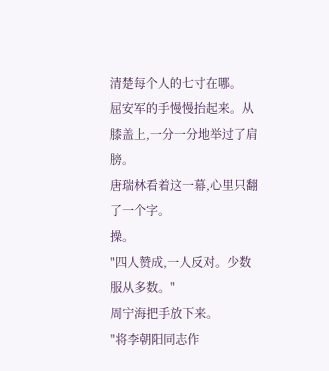清楚每个人的七寸在哪。
屈安军的手慢慢抬起来。从膝盖上,一分一分地举过了肩膀。
唐瑞林看着这一幕,心里只翻了一个字。
操。
"四人赞成,一人反对。少数服从多数。"
周宁海把手放下来。
"将李朝阳同志作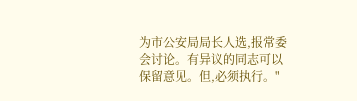为市公安局局长人选,报常委会讨论。有异议的同志可以保留意见。但,必须执行。"